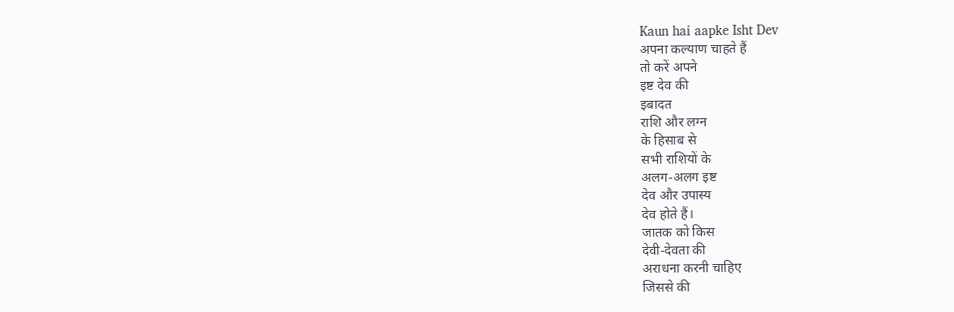Kaun hai aapke Isht Dev
अपना कल्याण चाहते हैं
तो करें अपने
इष्ट देव की
इबादत
राशि और लग्न
के हिसाब से
सभी राशियों के
अलग-अलग इष्ट
देव और उपास्य
देव होते हैं।
जातक को किस
देवी-देवता की
अराधना करनी चाहिए
जिससे की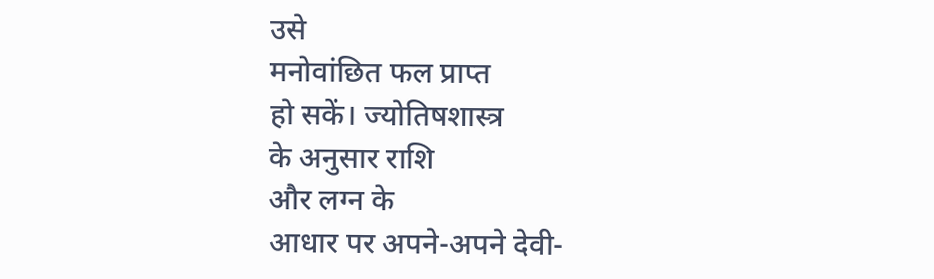उसे
मनोवांछित फल प्राप्त
हो सकें। ज्योतिषशास्त्र
के अनुसार राशि
और लग्न के
आधार पर अपने-अपने देवी-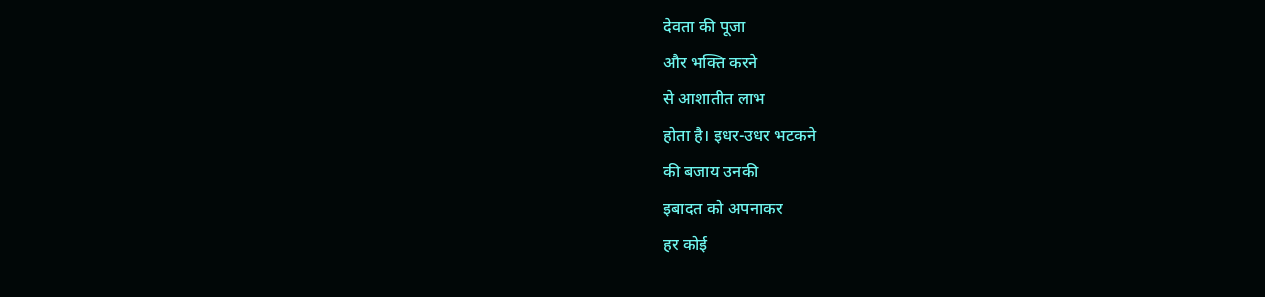देवता की पूजा
और भक्ति करने
से आशातीत लाभ
होता है। इधर-उधर भटकने
की बजाय उनकी
इबादत को अपनाकर
हर कोई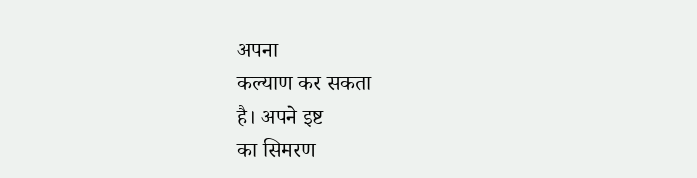अपना
कल्याण कर सकता
है। अपने इष्ट
का सिमरण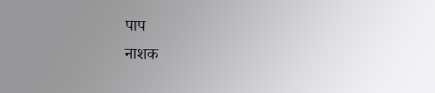पाप
नाशक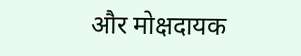और मोक्षदायक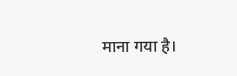माना गया है।